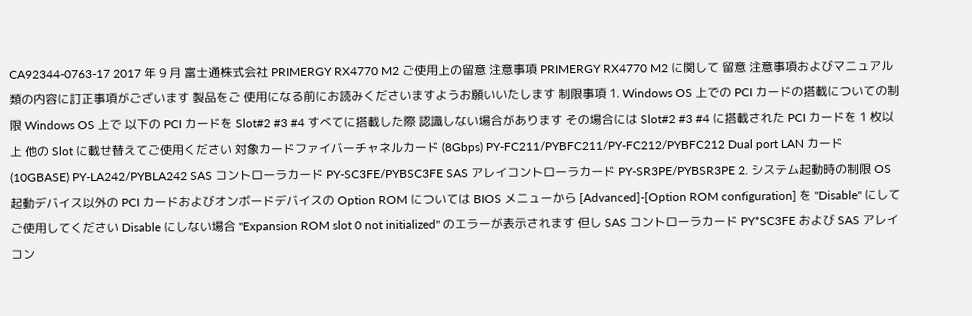CA92344-0763-17 2017 年 9 月 富士通株式会社 PRIMERGY RX4770 M2 ご使用上の留意 注意事項 PRIMERGY RX4770 M2 に関して 留意 注意事項およびマニュアル類の内容に訂正事項がございます 製品をご 使用になる前にお読みくださいますようお願いいたします 制限事項 1. Windows OS 上での PCI カードの搭載についての制限 Windows OS 上で 以下の PCI カードを Slot#2 #3 #4 すべてに搭載した際 認識しない場合があります その場合には Slot#2 #3 #4 に搭載された PCI カードを 1 枚以上 他の Slot に載せ替えてご使用ください 対象カードファイバーチャネルカード (8Gbps) PY-FC211/PYBFC211/PY-FC212/PYBFC212 Dual port LAN カード (10GBASE) PY-LA242/PYBLA242 SAS コントローラカード PY-SC3FE/PYBSC3FE SAS アレイコントローラカード PY-SR3PE/PYBSR3PE 2. システム起動時の制限 OS 起動デバイス以外の PCI カードおよびオンボードデバイスの Option ROM については BIOS メニューから [Advanced]-[Option ROM configuration] を "Disable" にしてご使用してください Disable にしない場合 "Expansion ROM slot 0 not initialized" のエラーが表示されます 但し SAS コントローラカード PY*SC3FE および SAS アレイコン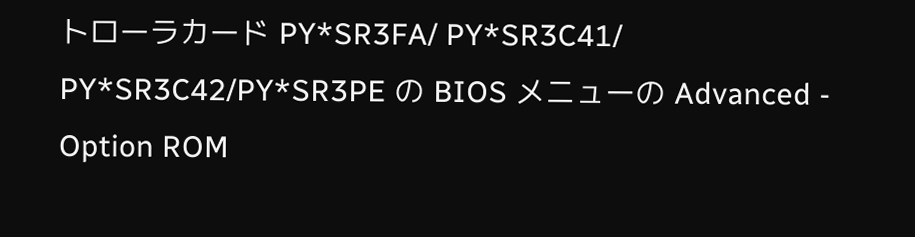トローラカード PY*SR3FA/ PY*SR3C41/ PY*SR3C42/PY*SR3PE の BIOS メニューの Advanced - Option ROM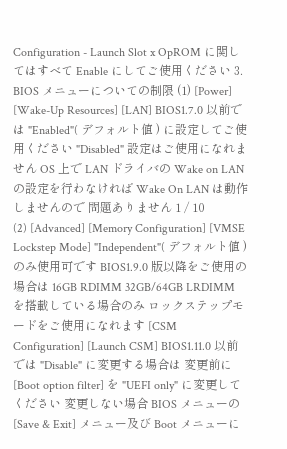Configuration - Launch Slot x OpROM に関してはすべて Enable にしてご使用ください 3. BIOS メニューについての制限 (1) [Power] [Wake-Up Resources] [LAN] BIOS1.7.0 以前では "Enabled"( デフォルト値 ) に設定してご使用ください "Disabled" 設定はご使用になれません OS 上で LAN ドライバの Wake on LAN の設定を行わなければ Wake On LAN は動作しませんので 問題ありません 1 / 10
(2) [Advanced] [Memory Configuration] [VMSE Lockstep Mode] "Independent"( デフォルト値 ) のみ使用可です BIOS1.9.0 版以降をご使用の場合は 16GB RDIMM 32GB/64GB LRDIMM を搭載している場合のみ ロックステップモードをご使用になれます [CSM Configuration] [Launch CSM] BIOS1.11.0 以前では "Disable" に変更する場合は 変更前に [Boot option filter] を "UEFI only" に変更してください 変更しない場合 BIOS メニューの [Save & Exit] メニュー及び Boot メニューに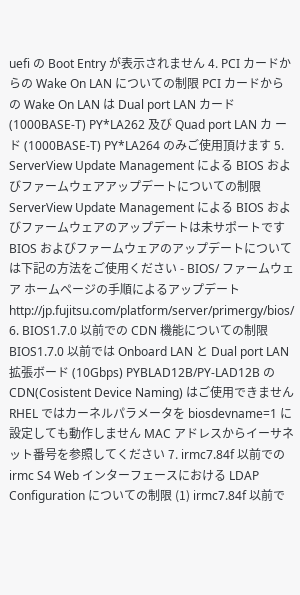uefi の Boot Entry が表示されません 4. PCI カードからの Wake On LAN についての制限 PCI カードからの Wake On LAN は Dual port LAN カード (1000BASE-T) PY*LA262 及び Quad port LAN カ ード (1000BASE-T) PY*LA264 のみご使用頂けます 5. ServerView Update Management による BIOS およびファームウェアアップデートについての制限 ServerView Update Management による BIOS およびファームウェアのアップデートは未サポートです BIOS およびファームウェアのアップデートについては下記の方法をご使用ください - BIOS/ ファームウェア ホームページの手順によるアップデート http://jp.fujitsu.com/platform/server/primergy/bios/ 6. BIOS1.7.0 以前での CDN 機能についての制限 BIOS1.7.0 以前では Onboard LAN と Dual port LAN 拡張ボード (10Gbps) PYBLAD12B/PY-LAD12B の CDN(Cosistent Device Naming) はご使用できません RHEL ではカーネルパラメータを biosdevname=1 に設定しても動作しません MAC アドレスからイーサネット番号を参照してください 7. irmc7.84f 以前での irmc S4 Web インターフェースにおける LDAP Configuration についての制限 (1) irmc7.84f 以前で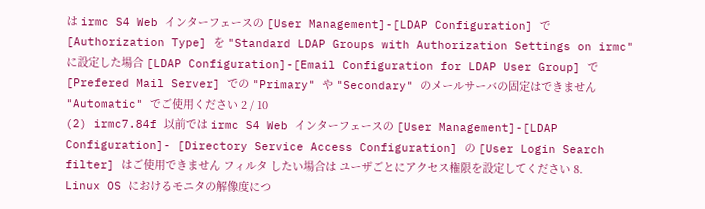は irmc S4 Web インターフェースの [User Management]-[LDAP Configuration] で [Authorization Type] を "Standard LDAP Groups with Authorization Settings on irmc" に設定した場合 [LDAP Configuration]-[Email Configuration for LDAP User Group] で [Prefered Mail Server] での "Primary" や "Secondary" のメールサーバの固定はできません "Automatic" でご使用ください 2 / 10
(2) irmc7.84f 以前では irmc S4 Web インターフェースの [User Management]-[LDAP Configuration]- [Directory Service Access Configuration] の [User Login Search filter] はご使用できません フィルタ したい場合は ユーザごとにアクセス権限を設定してください 8. Linux OS におけるモニタの解像度につ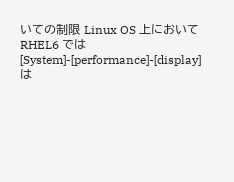いての制限 Linux OS 上において RHEL6 では [System]-[performance]-[display] は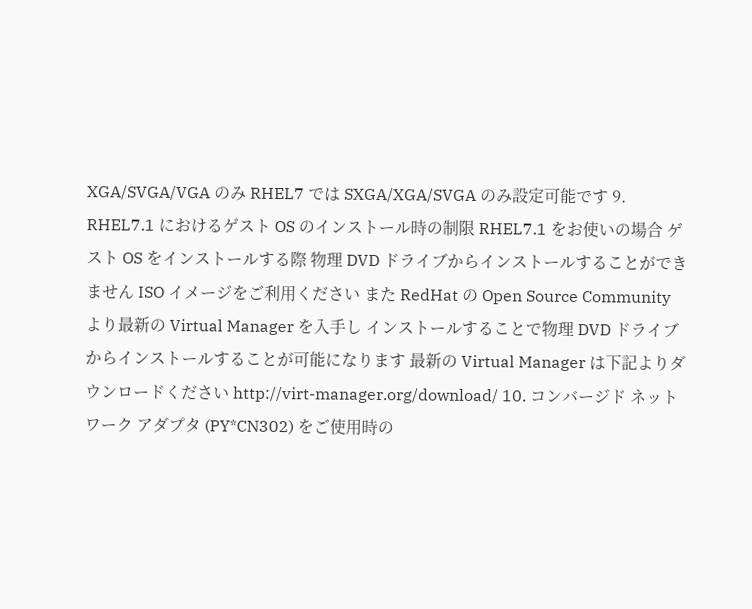XGA/SVGA/VGA のみ RHEL7 では SXGA/XGA/SVGA のみ設定可能です 9. RHEL7.1 におけるゲスト OS のインストール時の制限 RHEL7.1 をお使いの場合 ゲスト OS をインストールする際 物理 DVD ドライブからインストールすることができません ISO イメージをご利用ください また RedHat の Open Source Community より最新の Virtual Manager を入手し インストールすることで物理 DVD ドライブからインストールすることが可能になります 最新の Virtual Manager は下記よりダウンロードください http://virt-manager.org/download/ 10. コンバージド ネットワーク アダプタ (PY*CN302) をご使用時の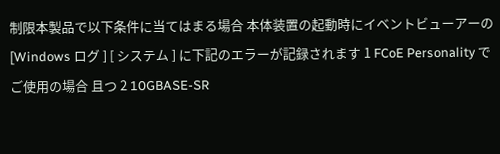制限本製品で以下条件に当てはまる場合 本体装置の起動時にイベントビューアーの [Windows ログ ] [ システム ] に下記のエラーが記録されます 1 FCoE Personality でご使用の場合 且つ 2 10GBASE-SR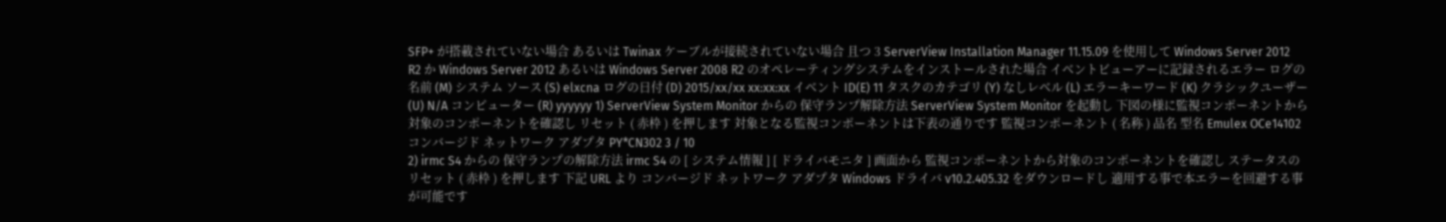SFP+ が搭載されていない場合 あるいは Twinax ケーブルが接続されていない場合 且つ 3 ServerView Installation Manager 11.15.09 を使用して Windows Server 2012 R2 か Windows Server 2012 あるいは Windows Server 2008 R2 のオペレーティングシステムをインストールされた場合 イベントビューアーに記録されるエラー ログの名前 (M) システム ソース (S) elxcna ログの日付 (D) 2015/xx/xx xx:xx:xx イベント ID(E) 11 タスクのカテゴリ (Y) なしレベル (L) エラーキーワード (K) クラシックユーザー (U) N/A コンピューター (R) yyyyyy 1) ServerView System Monitor からの 保守ランプ解除方法 ServerView System Monitor を起動し 下図の様に監視コンポーネントから対象のコンポーネントを確認し リセット ( 赤枠 ) を押します 対象となる監視コンポーネントは下表の通りです 監視コンポーネント ( 名称 ) 品名 型名 Emulex OCe14102 コンバージド ネットワーク アダプタ PY*CN302 3 / 10
2) irmc S4 からの 保守ランプの解除方法 irmc S4 の [ システム情報 ] [ ドライバモニタ ] 画面から 監視コンポーネントから対象のコンポーネントを確認し ステータスのリセット ( 赤枠 ) を押します 下記 URL より コンバージド ネットワーク アダプタ Windows ドライバ v10.2.405.32 をダウンロードし 適用する事で本エラーを回避する事が可能です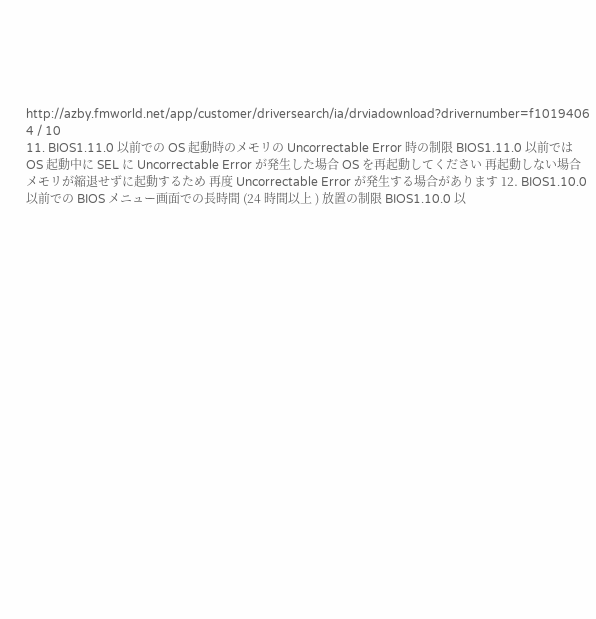http://azby.fmworld.net/app/customer/driversearch/ia/drviadownload?drivernumber=f1019406 4 / 10
11. BIOS1.11.0 以前での OS 起動時のメモリの Uncorrectable Error 時の制限 BIOS1.11.0 以前では OS 起動中に SEL に Uncorrectable Error が発生した場合 OS を再起動してください 再起動しない場合 メモリが縮退せずに起動するため 再度 Uncorrectable Error が発生する場合があります 12. BIOS1.10.0 以前での BIOS メニュー画面での長時間 (24 時間以上 ) 放置の制限 BIOS1.10.0 以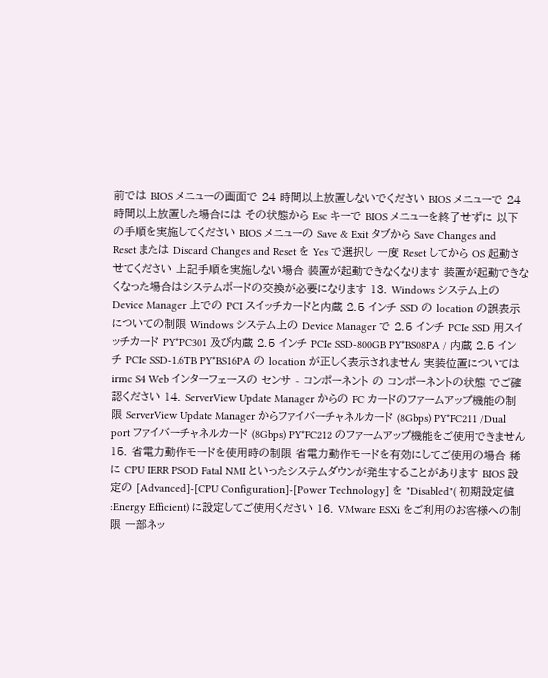前では BIOS メニューの画面で 24 時間以上放置しないでください BIOS メニューで 24 時間以上放置した場合には その状態から Esc キーで BIOS メニューを終了せずに 以下の手順を実施してください BIOS メニューの Save & Exit タブから Save Changes and Reset または Discard Changes and Reset を Yes で選択し 一度 Reset してから OS 起動させてください 上記手順を実施しない場合 装置が起動できなくなります 装置が起動できなくなった場合はシステムボードの交換が必要になります 13. Windows システム上の Device Manager 上での PCI スイッチカードと内蔵 2.5 インチ SSD の location の誤表示についての制限 Windows システム上の Device Manager で 2.5 インチ PCIe SSD 用スイッチカード PY*PC301 及び内蔵 2.5 インチ PCIe SSD-800GB PY*BS08PA / 内蔵 2.5 インチ PCIe SSD-1.6TB PY*BS16PA の location が正しく表示されません 実装位置については irmc S4 Web インターフェースの センサ - コンポーネント の コンポーネントの状態 でご確認ください 14. ServerView Update Manager からの FC カードのファームアップ機能の制限 ServerView Update Manager からファイバーチャネルカード (8Gbps) PY*FC211 /Dual port ファイバーチャネルカード (8Gbps) PY*FC212 のファームアップ機能をご使用できません 15. 省電力動作モードを使用時の制限 省電力動作モードを有効にしてご使用の場合 稀に CPU IERR PSOD Fatal NMI といったシステムダウンが発生することがあります BIOS 設定の [Advanced]-[CPU Configuration]-[Power Technology] を "Disabled"( 初期設定値 :Energy Efficient) に設定してご使用ください 16. VMware ESXi をご利用のお客様への制限 一部ネッ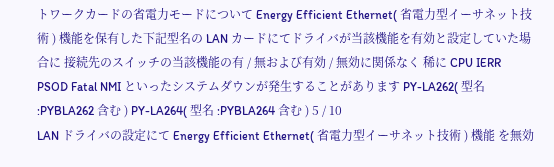トワークカードの省電力モードについて Energy Efficient Ethernet( 省電力型イーサネット技術 ) 機能を保有した下記型名の LAN カードにてドライバが当該機能を有効と設定していた場合に 接続先のスイッチの当該機能の有 / 無および有効 / 無効に関係なく 稀に CPU IERR PSOD Fatal NMI といったシステムダウンが発生することがあります PY-LA262( 型名 :PYBLA262 含む ) PY-LA264( 型名 :PYBLA264 含む ) 5 / 10
LAN ドライバの設定にて Energy Efficient Ethernet( 省電力型イーサネット技術 ) 機能 を無効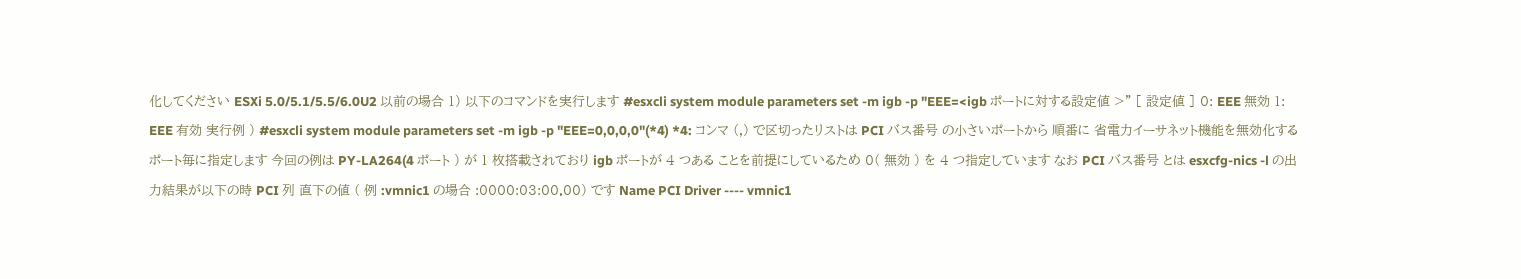化してください ESXi 5.0/5.1/5.5/6.0U2 以前の場合 1) 以下のコマンドを実行します #esxcli system module parameters set -m igb -p "EEE=<igb ポートに対する設定値 >" [ 設定値 ] 0: EEE 無効 1: EEE 有効 実行例 ) #esxcli system module parameters set -m igb -p "EEE=0,0,0,0"(*4) *4: コンマ (,) で区切ったリストは PCI バス番号 の小さいポートから 順番に 省電力イーサネット機能を無効化するポート毎に指定します 今回の例は PY-LA264(4 ポート ) が 1 枚搭載されており igb ポートが 4 つある ことを前提にしているため 0( 無効 ) を 4 つ指定しています なお PCI バス番号 とは esxcfg-nics -l の出力結果が以下の時 PCI 列 直下の値 ( 例 :vmnic1 の場合 :0000:03:00.00) です Name PCI Driver ---- vmnic1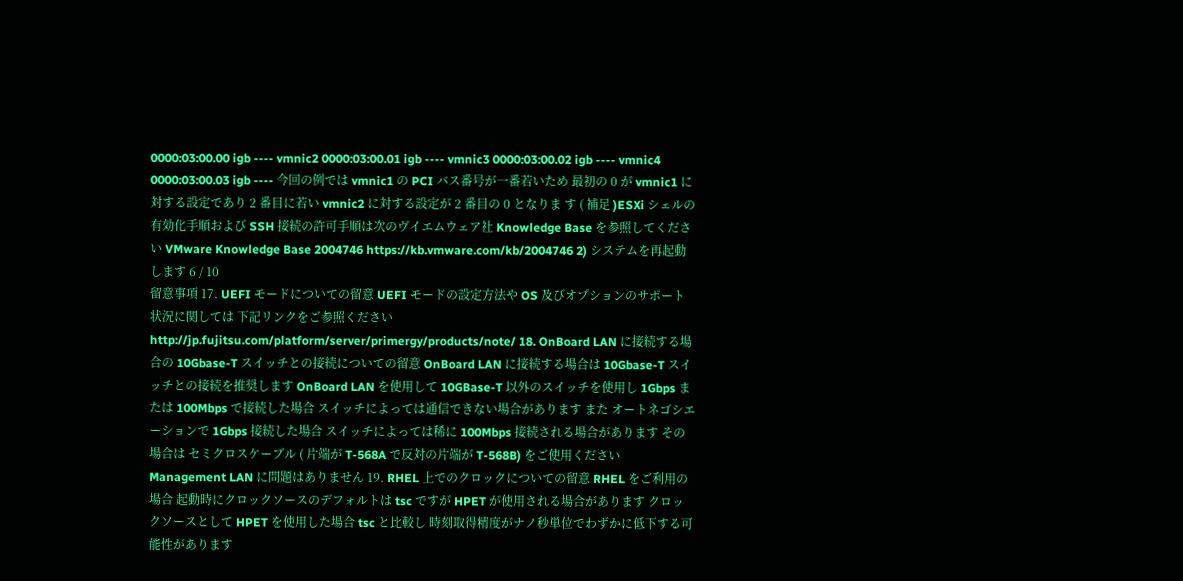0000:03:00.00 igb ---- vmnic2 0000:03:00.01 igb ---- vmnic3 0000:03:00.02 igb ---- vmnic4 0000:03:00.03 igb ---- 今回の例では vmnic1 の PCI バス番号が一番若いため 最初の 0 が vmnic1 に対する設定であり 2 番目に若い vmnic2 に対する設定が 2 番目の 0 となりま す ( 補足 )ESXi シェルの有効化手順および SSH 接続の許可手順は次のヴイエムウェア社 Knowledge Base を参照してください VMware Knowledge Base 2004746 https://kb.vmware.com/kb/2004746 2) システムを再起動します 6 / 10
留意事項 17. UEFI モードについての留意 UEFI モードの設定方法や OS 及びオプションのサポート状況に関しては 下記リンクをご参照ください http://jp.fujitsu.com/platform/server/primergy/products/note/ 18. OnBoard LAN に接続する場合の 10Gbase-T スイッチとの接続についての留意 OnBoard LAN に接続する場合は 10Gbase-T スイッチとの接続を推奨します OnBoard LAN を使用して 10GBase-T 以外のスイッチを使用し 1Gbps または 100Mbps で接続した場合 スイッチによっては通信できない場合があります また オートネゴシエーションで 1Gbps 接続した場合 スイッチによっては稀に 100Mbps 接続される場合があります その場合は セミクロスケーブル ( 片端が T-568A で反対の片端が T-568B) をご使用ください Management LAN に問題はありません 19. RHEL 上でのクロックについての留意 RHEL をご利用の場合 起動時にクロックソースのデフォルトは tsc ですが HPET が使用される場合があります クロックソースとして HPET を使用した場合 tsc と比較し 時刻取得精度がナノ秒単位でわずかに低下する可能性があります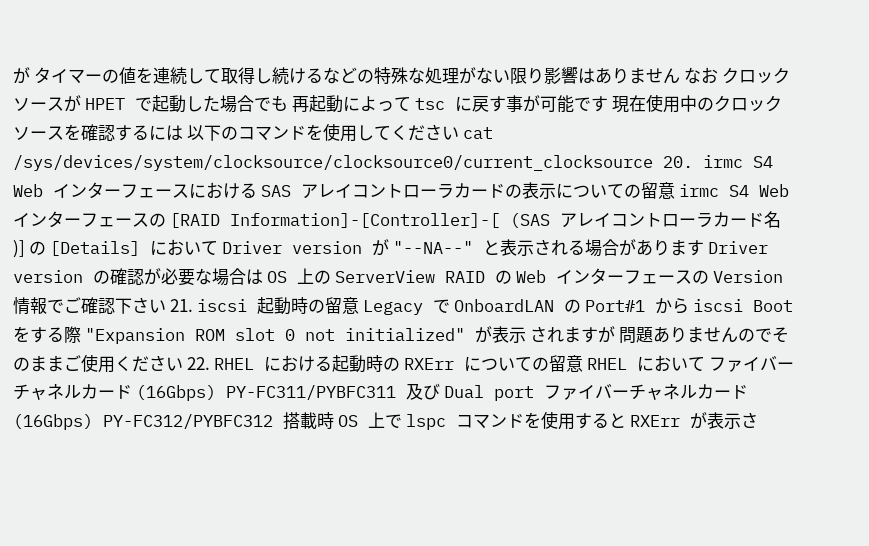が タイマーの値を連続して取得し続けるなどの特殊な処理がない限り影響はありません なお クロックソースが HPET で起動した場合でも 再起動によって tsc に戻す事が可能です 現在使用中のクロックソースを確認するには 以下のコマンドを使用してください cat /sys/devices/system/clocksource/clocksource0/current_clocksource 20. irmc S4 Web インターフェースにおける SAS アレイコントローラカードの表示についての留意 irmc S4 Web インターフェースの [RAID Information]-[Controller]-[ (SAS アレイコントローラカード名 )] の [Details] において Driver version が "--NA--" と表示される場合があります Driver version の確認が必要な場合は OS 上の ServerView RAID の Web インターフェースの Version 情報でご確認下さい 21. iscsi 起動時の留意 Legacy で OnboardLAN の Port#1 から iscsi Boot をする際 "Expansion ROM slot 0 not initialized" が表示 されますが 問題ありませんのでそのままご使用ください 22. RHEL における起動時の RXErr についての留意 RHEL において ファイバーチャネルカード (16Gbps) PY-FC311/PYBFC311 及び Dual port ファイバーチャネルカード (16Gbps) PY-FC312/PYBFC312 搭載時 OS 上で lspc コマンドを使用すると RXErr が表示さ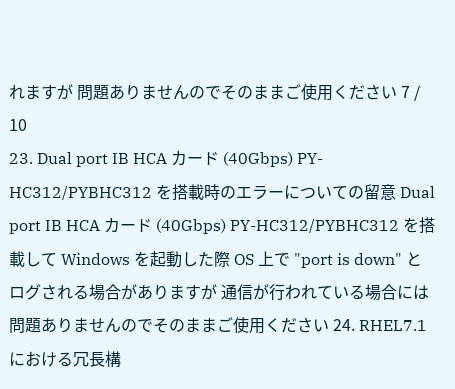れますが 問題ありませんのでそのままご使用ください 7 / 10
23. Dual port IB HCA カード (40Gbps) PY-HC312/PYBHC312 を搭載時のエラーについての留意 Dual port IB HCA カード (40Gbps) PY-HC312/PYBHC312 を搭載して Windows を起動した際 OS 上で "port is down" とログされる場合がありますが 通信が行われている場合には問題ありませんのでそのままご使用ください 24. RHEL7.1 における冗長構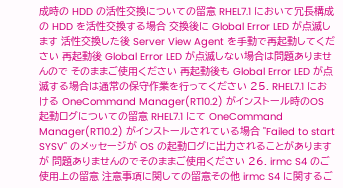成時の HDD の活性交換についての留意 RHEL7.1 において冗長構成の HDD を活性交換する場合 交換後に Global Error LED が点滅します 活性交換した後 Server View Agent を手動で再起動してください 再起動後 Global Error LED が点滅しない場合は問題ありませんので そのままご使用ください 再起動後も Global Error LED が点滅する場合は通常の保守作業を行ってください 25. RHEL7.1 における OneCommand Manager(RT10.2) がインストール時のOS 起動ログについての留意 RHEL7.1 にて OneCommand Manager(RT10.2) がインストールされている場合 "Failed to start SYSV" のメッセージが OS の起動ログに出力されることがありますが 問題ありませんのでそのままご使用ください 26. irmc S4 のご使用上の留意 注意事項に関しての留意その他 irmc S4 に関するご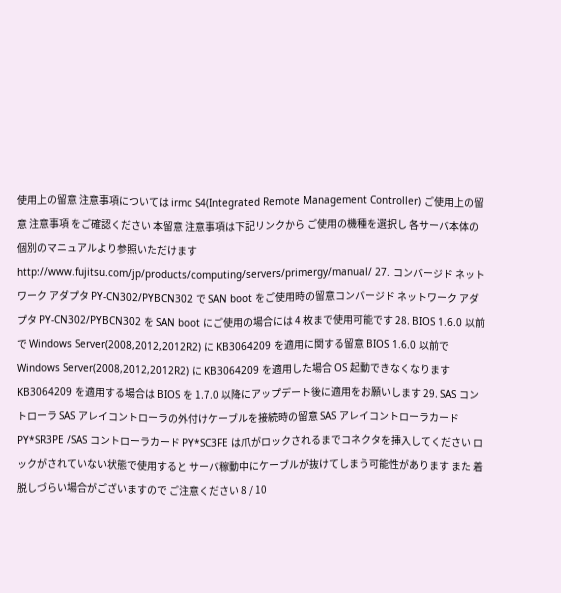使用上の留意 注意事項については irmc S4(Integrated Remote Management Controller) ご使用上の留意 注意事項 をご確認ください 本留意 注意事項は下記リンクから ご使用の機種を選択し 各サーバ本体の個別のマニュアルより参照いただけます http://www.fujitsu.com/jp/products/computing/servers/primergy/manual/ 27. コンバージド ネットワーク アダプタ PY-CN302/PYBCN302 で SAN boot をご使用時の留意コンバージド ネットワーク アダプタ PY-CN302/PYBCN302 を SAN boot にご使用の場合には 4 枚まで使用可能です 28. BIOS 1.6.0 以前で Windows Server(2008,2012,2012R2) に KB3064209 を適用に関する留意 BIOS 1.6.0 以前で Windows Server(2008,2012,2012R2) に KB3064209 を適用した場合 OS 起動できなくなります KB3064209 を適用する場合は BIOS を 1.7.0 以降にアップデート後に適用をお願いします 29. SAS コントローラ SAS アレイコントローラの外付けケーブルを接続時の留意 SAS アレイコントローラカード PY*SR3PE /SAS コントローラカード PY*SC3FE は爪がロックされるまでコネクタを挿入してください ロックがされていない状態で使用すると サーバ稼動中にケーブルが抜けてしまう可能性があります また 着脱しづらい場合がございますので ご注意ください 8 / 10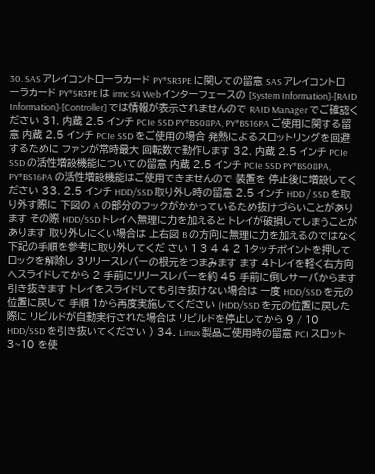30. SAS アレイコントローラカード PY*SR3PE に関しての留意 SAS アレイコントローラカード PY*SR3PE は irmc S4 Web インターフェースの [System Information]-[RAID Information]-[Controller] では情報が表示されませんので RAID Manager でご確認ください 31. 内蔵 2.5 インチ PCIe SSD PY*BS08PA, PY*BS16PA ご使用に関する留意 内蔵 2.5 インチ PCIe SSD をご使用の場合 発熱によるスロットリングを回避するために ファンが常時最大 回転数で動作します 32. 内蔵 2.5 インチ PCIe SSD の活性増設機能についての留意 内蔵 2.5 インチ PCIe SSD PY*BS08PA, PY*BS16PA の活性増設機能はご使用できませんので 装置を 停止後に増設してください 33. 2.5 インチ HDD/SSD 取り外し時の留意 2.5 インチ HDD / SSD を取り外す際に 下図の A の部分のフックがかかっているため抜けづらいことがあり ます その際 HDD/SSD トレイへ無理に力を加えると トレイが破損してしまうことがあります 取り外しにくい場合は 上右図 B の方向に無理に力を加えるのではなく 下記の手順を参考に取り外してくだ さい 1 3 4 4 2 1タッチポイントを押して ロックを解除し 3リリースレバーの根元をつまみます ます 4トレイを軽く右方向へスライドしてから 2 手前にリリースレバーを約 45 手前に倒しサーバからます 引き抜きます トレイをスライドしても引き抜けない場合は 一度 HDD/SSD を元の位置に戻して 手順 1から再度実施してください (HDD/SSD を元の位置に戻した際に リビルドが自動実行された場合は リビルドを停止してから 9 / 10
HDD/SSD を引き抜いてください ) 34. Linux 製品ご使用時の留意 PCI スロット 3~10 を使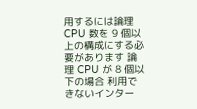用するには論理 CPU 数を 9 個以上の構成にする必要があります 論理 CPU が 8 個以下の場合 利用できないインター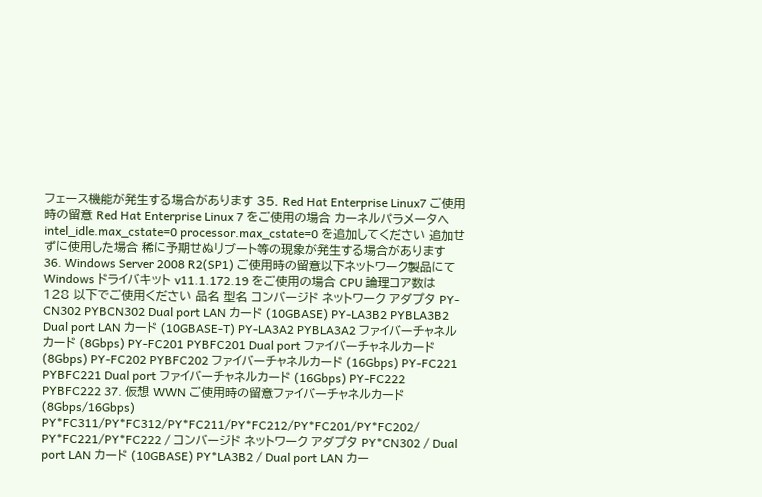フェース機能が発生する場合があります 35. Red Hat Enterprise Linux7 ご使用時の留意 Red Hat Enterprise Linux 7 をご使用の場合 カーネルパラメータへ intel_idle.max_cstate=0 processor.max_cstate=0 を追加してください 追加せずに使用した場合 稀に予期せぬリブート等の現象が発生する場合があります 36. Windows Server 2008 R2(SP1) ご使用時の留意以下ネットワーク製品にて Windows ドライバキット v11.1.172.19 をご使用の場合 CPU 論理コア数は 128 以下でご使用ください 品名 型名 コンバージド ネットワーク アダプタ PY-CN302 PYBCN302 Dual port LAN カード (10GBASE) PY-LA3B2 PYBLA3B2 Dual port LAN カード (10GBASE-T) PY-LA3A2 PYBLA3A2 ファイバーチャネルカード (8Gbps) PY-FC201 PYBFC201 Dual port ファイバーチャネルカード (8Gbps) PY-FC202 PYBFC202 ファイバーチャネルカード (16Gbps) PY-FC221 PYBFC221 Dual port ファイバーチャネルカード (16Gbps) PY-FC222 PYBFC222 37. 仮想 WWN ご使用時の留意ファイバーチャネルカード (8Gbps/16Gbps) PY*FC311/PY*FC312/PY*FC211/PY*FC212/PY*FC201/PY*FC202/ PY*FC221/PY*FC222 / コンバージド ネットワーク アダプタ PY*CN302 / Dual port LAN カード (10GBASE) PY*LA3B2 / Dual port LAN カー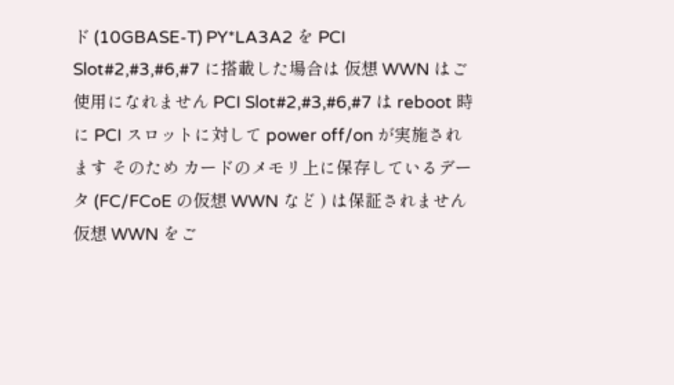ド (10GBASE-T) PY*LA3A2 を PCI Slot#2,#3,#6,#7 に搭載した場合は 仮想 WWN はご使用になれません PCI Slot#2,#3,#6,#7 は reboot 時に PCI スロットに対して power off/on が実施されます そのため カードのメモリ上に保存しているデータ (FC/FCoE の仮想 WWN など ) は保証されません 仮想 WWN をご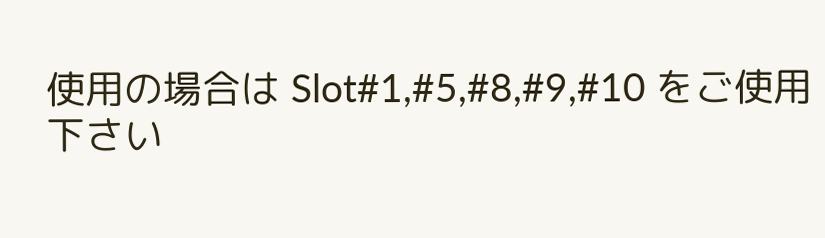使用の場合は Slot#1,#5,#8,#9,#10 をご使用下さい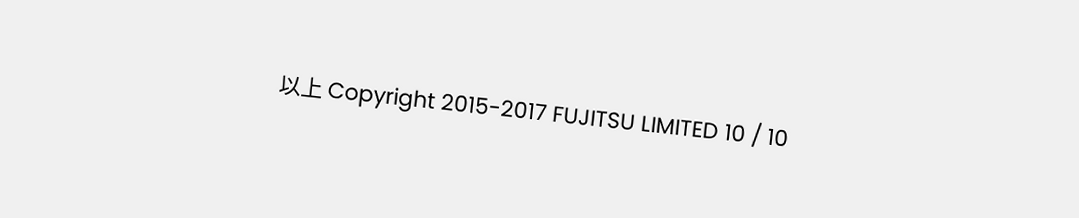以上 Copyright 2015-2017 FUJITSU LIMITED 10 / 10